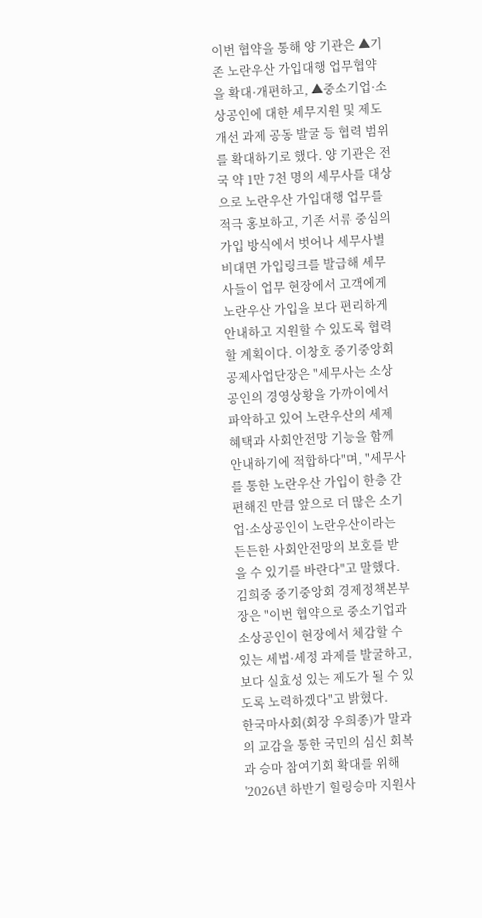이번 협약을 통해 양 기관은 ▲기존 노란우산 가입대행 업무협약을 확대·개편하고, ▲중소기업·소상공인에 대한 세무지원 및 제도개선 과제 공동 발굴 등 협력 범위를 확대하기로 했다. 양 기관은 전국 약 1만 7천 명의 세무사를 대상으로 노란우산 가입대행 업무를 적극 홍보하고, 기존 서류 중심의 가입 방식에서 벗어나 세무사별 비대면 가입링크를 발급해 세무사들이 업무 현장에서 고객에게 노란우산 가입을 보다 편리하게 안내하고 지원할 수 있도록 협력할 계획이다. 이창호 중기중앙회 공제사업단장은 "세무사는 소상공인의 경영상황을 가까이에서 파악하고 있어 노란우산의 세제 혜택과 사회안전망 기능을 함께 안내하기에 적합하다"며, "세무사를 통한 노란우산 가입이 한층 간편해진 만큼 앞으로 더 많은 소기업·소상공인이 노란우산이라는 든든한 사회안전망의 보호를 받을 수 있기를 바란다"고 말했다. 김희중 중기중앙회 경제정책본부장은 "이번 협약으로 중소기업과 소상공인이 현장에서 체감할 수 있는 세법·세정 과제를 발굴하고, 보다 실효성 있는 제도가 될 수 있도록 노력하겠다"고 밝혔다.
한국마사회(회장 우희종)가 말과의 교감을 통한 국민의 심신 회복과 승마 참여기회 확대를 위해 '2026년 하반기 힐링승마 지원사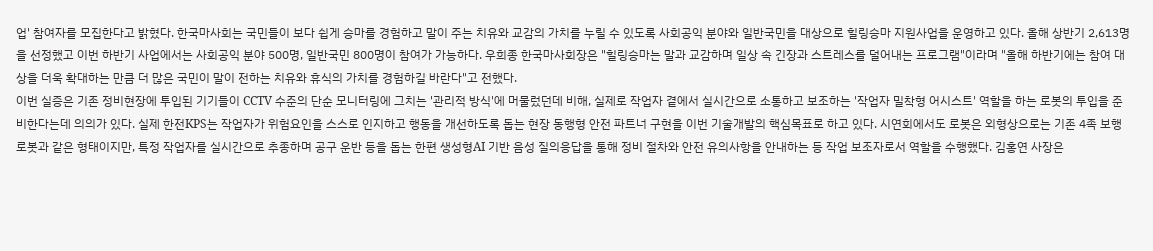업' 참여자를 모집한다고 밝혔다. 한국마사회는 국민들이 보다 쉽게 승마를 경험하고 말이 주는 치유와 교감의 가치를 누릴 수 있도록 사회공익 분야와 일반국민을 대상으로 힐링승마 지원사업을 운영하고 있다. 올해 상반기 2,613명을 선정했고 이번 하반기 사업에서는 사회공익 분야 500명, 일반국민 800명이 참여가 가능하다. 우희종 한국마사회장은 "힐링승마는 말과 교감하며 일상 속 긴장과 스트레스를 덜어내는 프로그램"이라며 "올해 하반기에는 참여 대상을 더욱 확대하는 만큼 더 많은 국민이 말이 전하는 치유와 휴식의 가치를 경험하길 바란다"고 전했다.
이번 실증은 기존 정비현장에 투입된 기기들이 CCTV 수준의 단순 모니터링에 그치는 '관리적 방식'에 머물렀던데 비해, 실제로 작업자 곁에서 실시간으로 소통하고 보조하는 '작업자 밀착형 어시스트' 역할을 하는 로봇의 투입을 준비한다는데 의의가 있다. 실제 한전KPS는 작업자가 위험요인을 스스로 인지하고 행동을 개선하도록 돕는 현장 동행형 안전 파트너 구현을 이번 기술개발의 핵심목표로 하고 있다. 시연회에서도 로봇은 외형상으로는 기존 4족 보행 로봇과 같은 형태이지만, 특정 작업자를 실시간으로 추종하며 공구 운반 등을 돕는 한편 생성형AI 기반 음성 질의응답을 통해 정비 절차와 안전 유의사항을 안내하는 등 작업 보조자로서 역할을 수행했다. 김홍연 사장은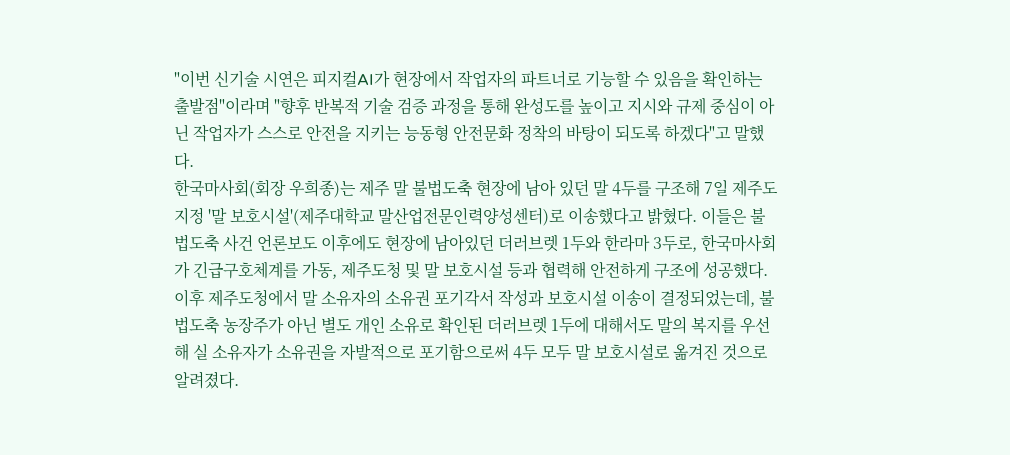"이번 신기술 시연은 피지컬AI가 현장에서 작업자의 파트너로 기능할 수 있음을 확인하는 출발점"이라며 "향후 반복적 기술 검증 과정을 통해 완성도를 높이고 지시와 규제 중심이 아닌 작업자가 스스로 안전을 지키는 능동형 안전문화 정착의 바탕이 되도록 하겠다"고 말했다.
한국마사회(회장 우희종)는 제주 말 불법도축 현장에 남아 있던 말 4두를 구조해 7일 제주도 지정 '말 보호시설'(제주대학교 말산업전문인력양성센터)로 이송했다고 밝혔다. 이들은 불법도축 사건 언론보도 이후에도 현장에 남아있던 더러브렛 1두와 한라마 3두로, 한국마사회가 긴급구호체계를 가동, 제주도청 및 말 보호시설 등과 협력해 안전하게 구조에 성공했다. 이후 제주도청에서 말 소유자의 소유권 포기각서 작성과 보호시설 이송이 결정되었는데, 불법도축 농장주가 아닌 별도 개인 소유로 확인된 더러브렛 1두에 대해서도 말의 복지를 우선해 실 소유자가 소유권을 자발적으로 포기함으로써 4두 모두 말 보호시설로 옮겨진 것으로 알려졌다.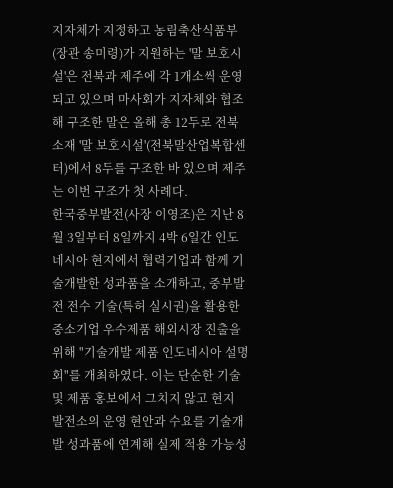지자체가 지정하고 농림축산식품부(장관 송미령)가 지원하는 '말 보호시설'은 전북과 제주에 각 1개소씩 운영되고 있으며 마사회가 지자체와 협조해 구조한 말은 올해 총 12두로 전북 소재 '말 보호시설'(전북말산업복합센터)에서 8두를 구조한 바 있으며 제주는 이번 구조가 첫 사례다.
한국중부발전(사장 이영조)은 지난 8월 3일부터 8일까지 4박 6일간 인도네시아 현지에서 협력기업과 함께 기술개발한 성과품을 소개하고, 중부발전 전수 기술(특허 실시권)을 활용한 중소기업 우수제품 해외시장 진출을 위해 "기술개발 제품 인도네시아 설명회"를 개최하였다. 이는 단순한 기술 및 제품 홍보에서 그치지 않고 현지 발전소의 운영 현안과 수요를 기술개발 성과품에 연계해 실제 적용 가능성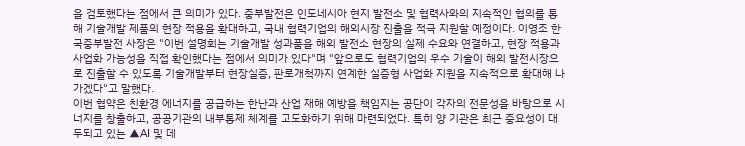을 검토했다는 점에서 큰 의미가 있다. 중부발전은 인도네시아 현지 발전소 및 협력사와의 지속적인 협의를 통해 기술개발 제품의 현장 적용을 확대하고, 국내 협력기업의 해외시장 진출을 적극 지원할 예정이다. 이영조 한국중부발전 사장은 "이번 설명회는 기술개발 성과품을 해외 발전소 현장의 실제 수요와 연결하고, 현장 적용과 사업화 가능성을 직접 확인했다는 점에서 의미가 있다"며 "앞으로도 협력기업의 우수 기술이 해외 발전시장으로 진출할 수 있도록 기술개발부터 현장실증, 판로개척까지 연계한 실증형 사업화 지원을 지속적으로 확대해 나가겠다"고 말했다.
이번 협약은 친환경 에너지를 공급하는 한난과 산업 재해 예방을 책임지는 공단이 각자의 전문성을 바탕으로 시너지를 창출하고, 공공기관의 내부통제 체계를 고도화하기 위해 마련되었다. 특히 양 기관은 최근 중요성이 대두되고 있는 ▲AI 및 데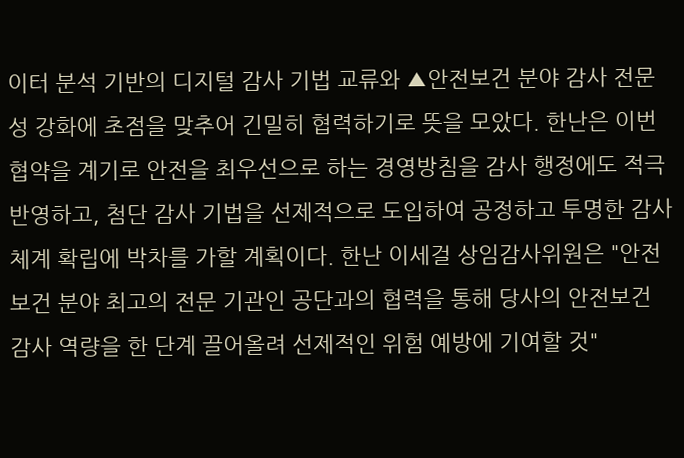이터 분석 기반의 디지털 감사 기법 교류와 ▲안전보건 분야 감사 전문성 강화에 초점을 맞추어 긴밀히 협력하기로 뜻을 모았다. 한난은 이번 협약을 계기로 안전을 최우선으로 하는 경영방침을 감사 행정에도 적극 반영하고, 첨단 감사 기법을 선제적으로 도입하여 공정하고 투명한 감사 체계 확립에 박차를 가할 계획이다. 한난 이세걸 상임감사위원은 "안전보건 분야 최고의 전문 기관인 공단과의 협력을 통해 당사의 안전보건 감사 역량을 한 단계 끌어올려 선제적인 위험 예방에 기여할 것"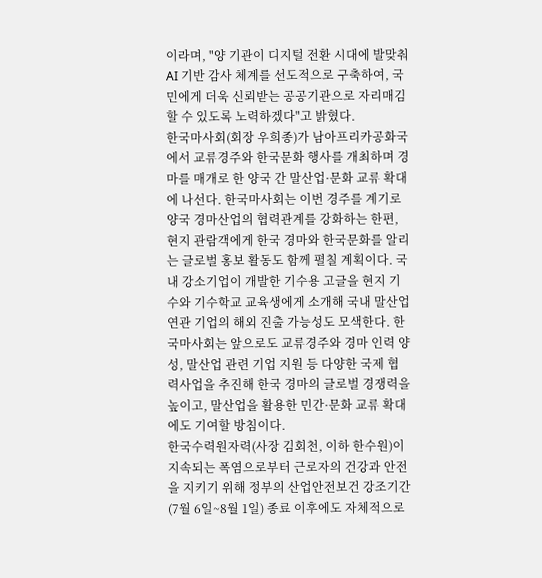이라며, "양 기관이 디지털 전환 시대에 발맞춰 AI 기반 감사 체계를 선도적으로 구축하여, 국민에게 더욱 신뢰받는 공공기관으로 자리매김할 수 있도록 노력하겠다"고 밝혔다.
한국마사회(회장 우희종)가 남아프리카공화국에서 교류경주와 한국문화 행사를 개최하며 경마를 매개로 한 양국 간 말산업·문화 교류 확대에 나선다. 한국마사회는 이번 경주를 계기로 양국 경마산업의 협력관계를 강화하는 한편, 현지 관람객에게 한국 경마와 한국문화를 알리는 글로벌 홍보 활동도 함께 펼칠 계획이다. 국내 강소기업이 개발한 기수용 고글을 현지 기수와 기수학교 교육생에게 소개해 국내 말산업 연관 기업의 해외 진출 가능성도 모색한다. 한국마사회는 앞으로도 교류경주와 경마 인력 양성, 말산업 관련 기업 지원 등 다양한 국제 협력사업을 추진해 한국 경마의 글로벌 경쟁력을 높이고, 말산업을 활용한 민간·문화 교류 확대에도 기여할 방침이다.
한국수력원자력(사장 김회천, 이하 한수원)이 지속되는 폭염으로부터 근로자의 건강과 안전을 지키기 위해 정부의 산업안전보건 강조기간(7월 6일~8월 1일) 종료 이후에도 자체적으로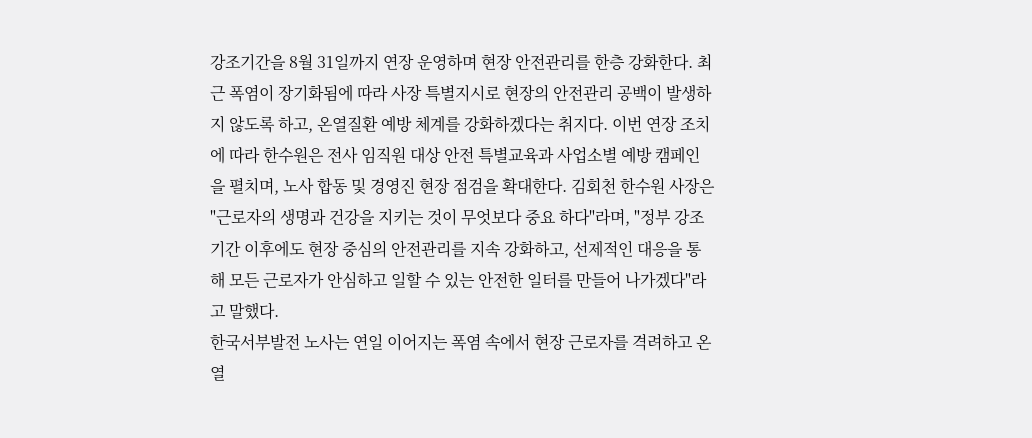강조기간을 8월 31일까지 연장 운영하며 현장 안전관리를 한층 강화한다. 최근 폭염이 장기화됨에 따라 사장 특별지시로 현장의 안전관리 공백이 발생하지 않도록 하고, 온열질환 예방 체계를 강화하겠다는 취지다. 이번 연장 조치에 따라 한수원은 전사 임직원 대상 안전 특별교육과 사업소별 예방 캠페인을 펼치며, 노사 합동 및 경영진 현장 점검을 확대한다. 김회천 한수원 사장은 "근로자의 생명과 건강을 지키는 것이 무엇보다 중요 하다"라며, "정부 강조기간 이후에도 현장 중심의 안전관리를 지속 강화하고, 선제적인 대응을 통해 모든 근로자가 안심하고 일할 수 있는 안전한 일터를 만들어 나가겠다"라고 말했다.
한국서부발전 노사는 연일 이어지는 폭염 속에서 현장 근로자를 격려하고 온열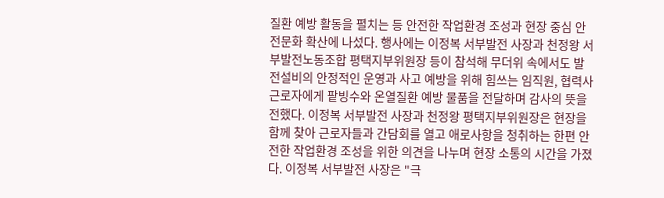질환 예방 활동을 펼치는 등 안전한 작업환경 조성과 현장 중심 안전문화 확산에 나섰다. 행사에는 이정복 서부발전 사장과 천정왕 서부발전노동조합 평택지부위원장 등이 참석해 무더위 속에서도 발전설비의 안정적인 운영과 사고 예방을 위해 힘쓰는 임직원, 협력사 근로자에게 팥빙수와 온열질환 예방 물품을 전달하며 감사의 뜻을 전했다. 이정복 서부발전 사장과 천정왕 평택지부위원장은 현장을 함께 찾아 근로자들과 간담회를 열고 애로사항을 청취하는 한편 안전한 작업환경 조성을 위한 의견을 나누며 현장 소통의 시간을 가졌다. 이정복 서부발전 사장은 "극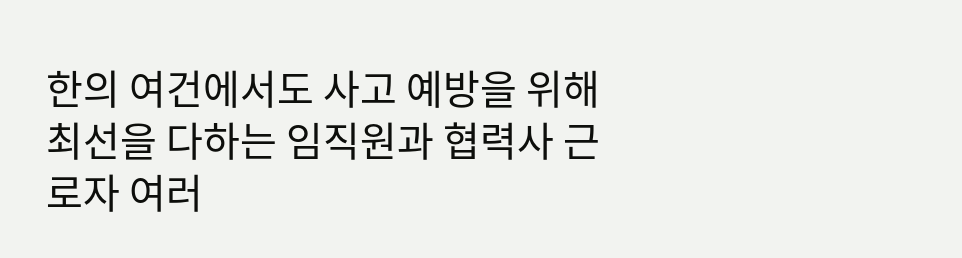한의 여건에서도 사고 예방을 위해 최선을 다하는 임직원과 협력사 근로자 여러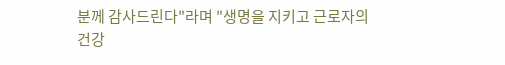분께 감사드린다"라며 "생명을 지키고 근로자의 건강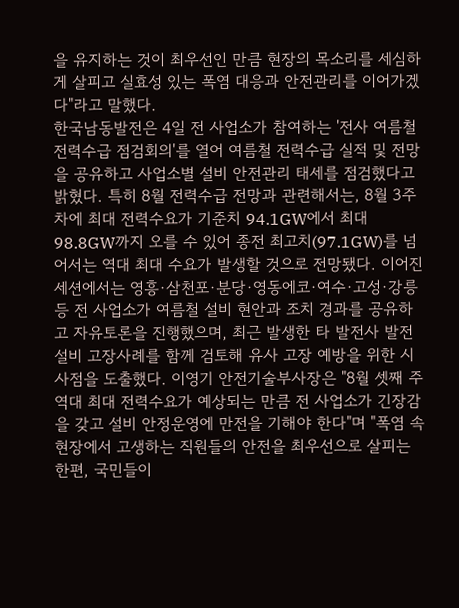을 유지하는 것이 최우선인 만큼 현장의 목소리를 세심하게 살피고 실효성 있는 폭염 대응과 안전관리를 이어가겠다"라고 말했다.
한국남동발전은 4일 전 사업소가 참여하는 '전사 여름철 전력수급 점검회의'를 열어 여름철 전력수급 실적 및 전망을 공유하고 사업소별 설비 안전관리 태세를 점검했다고 밝혔다. 특히 8월 전력수급 전망과 관련해서는, 8월 3주차에 최대 전력수요가 기준치 94.1GW에서 최대 98.8GW까지 오를 수 있어 종전 최고치(97.1GW)를 넘어서는 역대 최대 수요가 발생할 것으로 전망됐다. 이어진 세션에서는 영흥·삼천포·분당·영동에코·여수·고성·강릉 등 전 사업소가 여름철 설비 현안과 조치 경과를 공유하고 자유토론을 진행했으며, 최근 발생한 타 발전사 발전설비 고장사례를 함께 검토해 유사 고장 예방을 위한 시사점을 도출했다. 이영기 안전기술부사장은 "8월 셋째 주 역대 최대 전력수요가 예상되는 만큼 전 사업소가 긴장감을 갖고 설비 안정운영에 만전을 기해야 한다"며 "폭염 속 현장에서 고생하는 직원들의 안전을 최우선으로 살피는 한편, 국민들이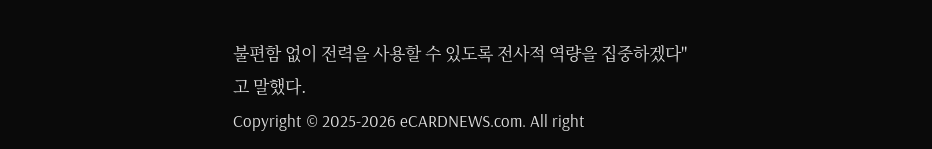불편함 없이 전력을 사용할 수 있도록 전사적 역량을 집중하겠다"고 말했다.
Copyright © 2025-2026 eCARDNEWS.com. All right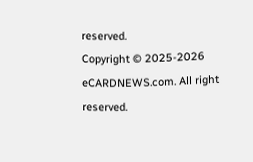reserved.
Copyright © 2025-2026 eCARDNEWS.com. All right reserved.